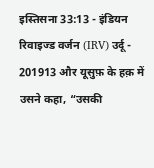इस्तिसना 33:13 - इंडियन रिवाइज्ड वर्जन (IRV) उर्दू - 201913 और यूसुफ़ के हक़ में उसने कहा, “उसकी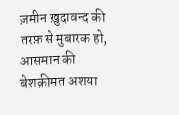ज़मीन ख़ुदावन्द की तरफ़ से मुबारक हो, आसमान की बेशक़ीमत अशया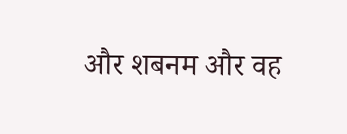और शबनम और वह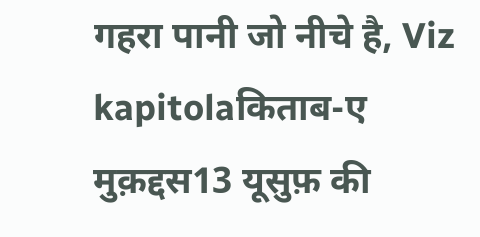गहरा पानी जो नीचे है, Viz kapitolaकिताब-ए मुक़द्दस13 यूसुफ़ की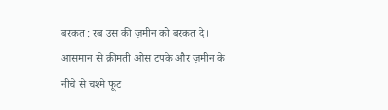बरकत : रब उस की ज़मीन को बरकत दे। आसमान से क़ीमती ओस टपके और ज़मीन के नीचे से चश्मे फूट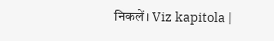निकलें। Viz kapitola |